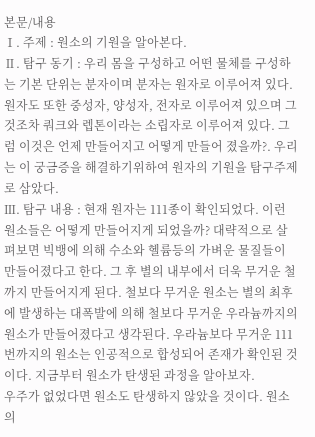본문/내용
Ⅰ. 주제 : 원소의 기원을 알아본다.
Ⅱ. 탐구 동기 : 우리 몸을 구성하고 어떤 물체를 구성하는 기본 단위는 분자이며 분자는 원자로 이루어져 있다. 원자도 또한 중성자, 양성자, 전자로 이루어져 있으며 그것조차 쿼크와 렙톤이라는 소립자로 이루어져 있다. 그럼 이것은 언제 만들어지고 어떻게 만들어 졌을까?. 우리는 이 궁금증을 해결하기위하여 원자의 기원을 탐구주제로 삼았다.
Ⅲ. 탐구 내용 : 현재 원자는 111종이 확인되었다. 이런 원소들은 어떻게 만들어지게 되었을까? 대략적으로 살펴보면 빅뱅에 의해 수소와 헬륨등의 가벼운 물질들이 만들어졌다고 한다. 그 후 별의 내부에서 더욱 무거운 철까지 만들어지게 된다. 철보다 무거운 원소는 별의 최후에 발생하는 대폭발에 의해 철보다 무거운 우라늄까지의 원소가 만들어졌다고 생각된다. 우라늄보다 무거운 111번까지의 원소는 인공적으로 합성되어 존재가 확인된 것이다. 지금부터 원소가 탄생된 과정을 알아보자.
우주가 없었다면 원소도 탄생하지 않았을 것이다. 원소의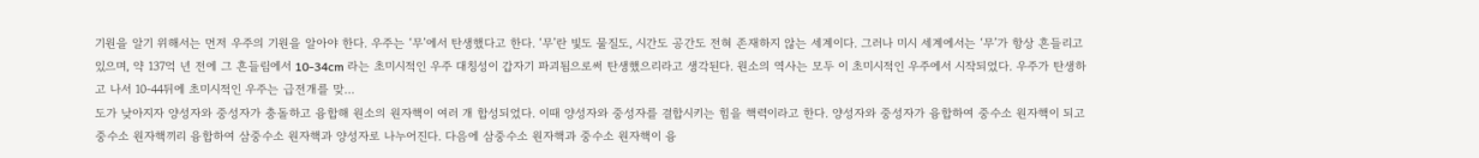기원을 알기 위해서는 먼저 우주의 기원을 알아야 한다. 우주는 ‘무’에서 탄생했다고 한다. ‘무’란 빛도 물질도, 시간도 공간도 전혀 존재하지 않는 세계이다. 그러나 미시 세계에서는 ‘무’가 항상 흔들리고 있으며, 약 137억 년 전에 그 흔들림에서 10-34cm 라는 초미시적인 우주 대칭성이 갑자기 파괴됨으로써 탄생했으리라고 생각된다. 원소의 역사는 모두 이 초미시적인 우주에서 시작되었다. 우주가 탄생하고 나서 10-44뒤에 초미시적인 우주는 급전개를 맞…
도가 낮아지자 양성자와 중성자가 충돌하고 융합해 원소의 원자핵이 여러 개 합성되었다. 이때 양성자와 중성자를 결합시키는 힘을 핵력이라고 한다. 양성자와 중성자가 융합하여 중수소 원자핵이 되고 중수소 원자핵끼리 융합하여 삼중수소 원자핵과 양성자로 나누어진다. 다음에 삼중수소 원자핵과 중수소 원자핵이 융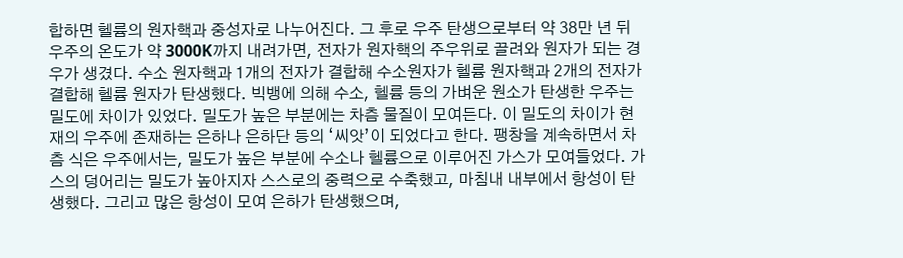합하면 헬륨의 원자핵과 중성자로 나누어진다. 그 후로 우주 탄생으로부터 약 38만 년 뒤 우주의 온도가 약 3000K까지 내려가면, 전자가 원자핵의 주우위로 끌려와 원자가 되는 경우가 생겼다. 수소 원자핵과 1개의 전자가 결합해 수소원자가 헬륨 원자핵과 2개의 전자가 결합해 헬륨 원자가 탄생했다. 빅뱅에 의해 수소, 헬륨 등의 가벼운 원소가 탄생한 우주는 밀도에 차이가 있었다. 밀도가 높은 부분에는 차츰 물질이 모여든다. 이 밀도의 차이가 현재의 우주에 존재하는 은하나 은하단 등의 ‘씨앗’이 되었다고 한다. 팽창을 계속하면서 차츰 식은 우주에서는, 밀도가 높은 부분에 수소나 헬륨으로 이루어진 가스가 모여들었다. 가스의 덩어리는 밀도가 높아지자 스스로의 중력으로 수축했고, 마침내 내부에서 항성이 탄생했다. 그리고 많은 항성이 모여 은하가 탄생했으며,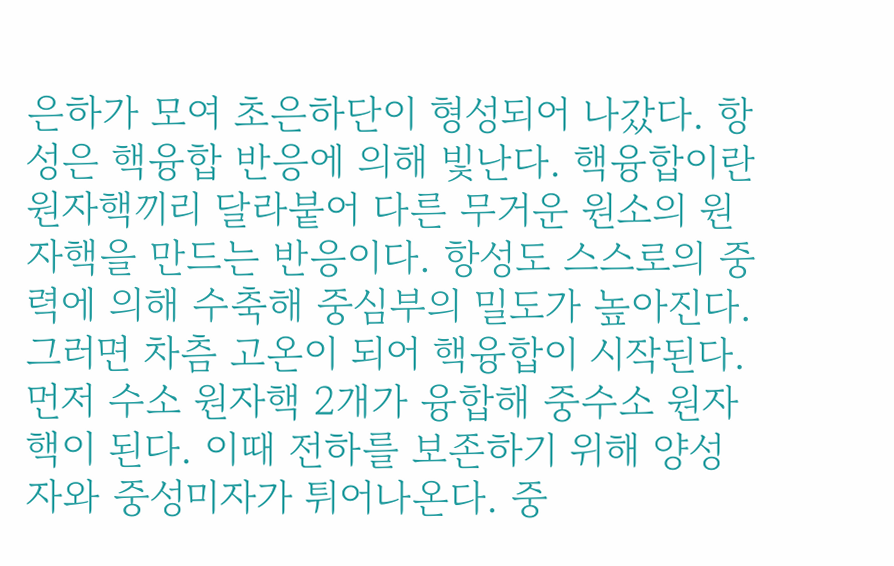은하가 모여 초은하단이 형성되어 나갔다. 항성은 핵융합 반응에 의해 빛난다. 핵융합이란 원자핵끼리 달라붙어 다른 무거운 원소의 원자핵을 만드는 반응이다. 항성도 스스로의 중력에 의해 수축해 중심부의 밀도가 높아진다. 그러면 차츰 고온이 되어 핵융합이 시작된다. 먼저 수소 원자핵 2개가 융합해 중수소 원자핵이 된다. 이때 전하를 보존하기 위해 양성자와 중성미자가 튀어나온다. 중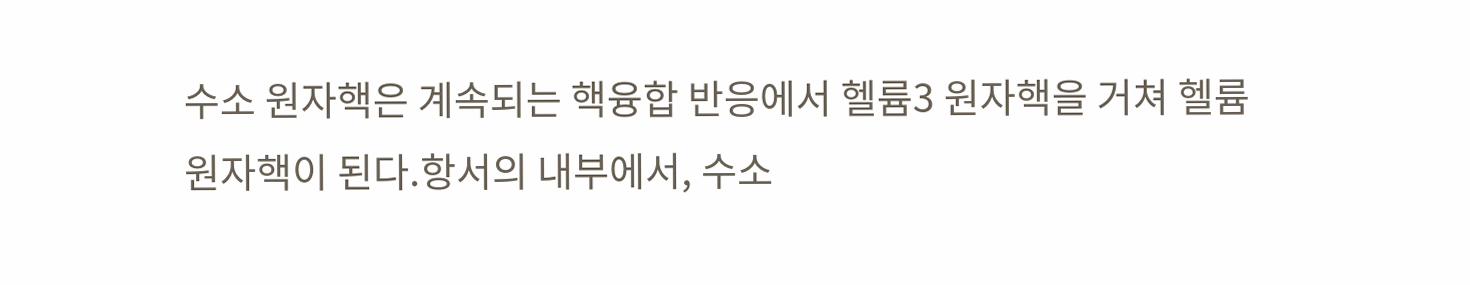수소 원자핵은 계속되는 핵융합 반응에서 헬륨3 원자핵을 거쳐 헬륨 원자핵이 된다.항서의 내부에서, 수소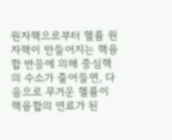원자핵으로부터 헬륨 원자핵이 만들어지는 핵융합 반응에 의해 중심핵의 수소가 줄어들면, 다음으로 무거운 헬륨이 핵융합의 연료가 된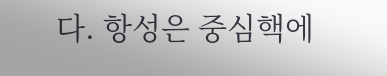다. 항성은 중심핵에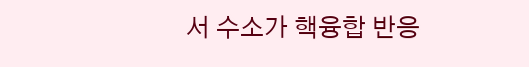서 수소가 핵융합 반응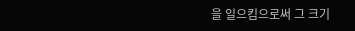을 일으킴으로써 그 크기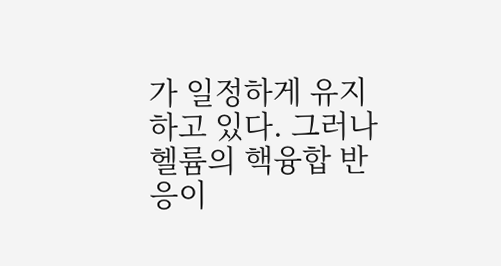가 일정하게 유지하고 있다. 그러나 헬륨의 핵융합 반응이